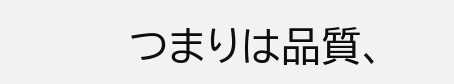つまりは品質、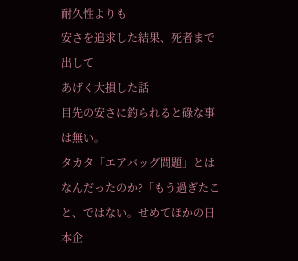耐久性よりも
安さを追求した結果、死者まで出して
あげく大損した話
目先の安さに釣られると碌な事は無い。
タカタ「エアバッグ問題」とはなんだったのか?「もう過ぎたこと、ではない。せめてほかの日本企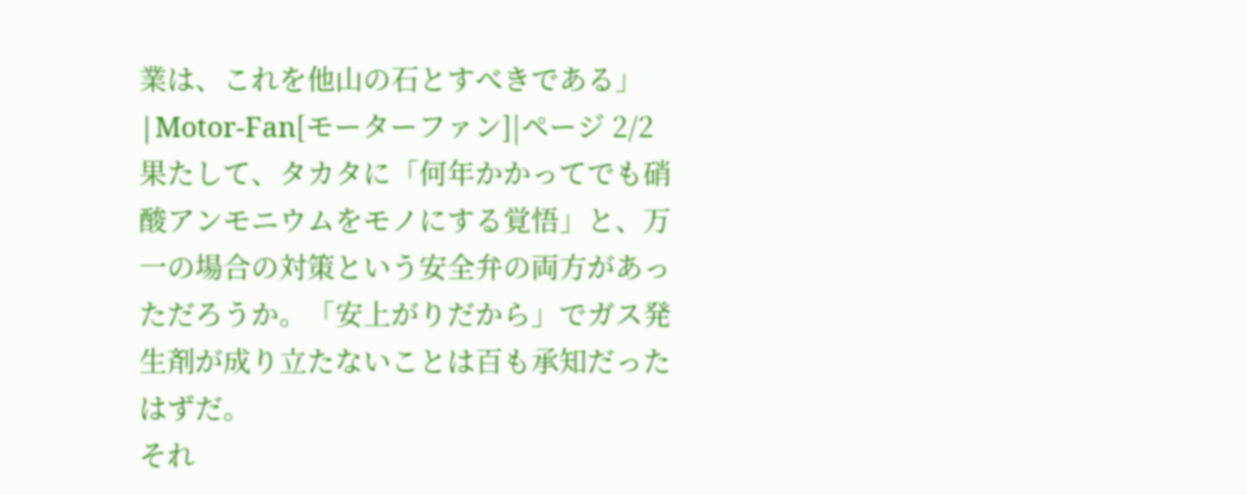業は、これを他山の石とすべきである」|Motor-Fan[モーターファン]|ページ 2/2
果たして、タカタに「何年かかってでも硝酸アンモニウムをモノにする覚悟」と、万一の場合の対策という安全弁の両方があっただろうか。「安上がりだから」でガス発生剤が成り立たないことは百も承知だったはずだ。
それ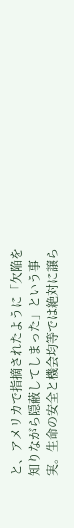と、アメリカで指摘されたように「欠陥を知りながら隠蔽してしまった」という事実。生命の安全と機会均等では絶対に譲ら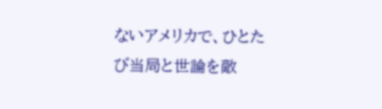ないアメリカで、ひとたび当局と世論を敵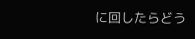に回したらどう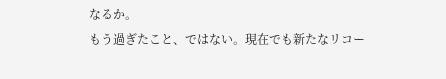なるか。
もう過ぎたこと、ではない。現在でも新たなリコー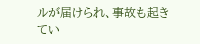ルが届けられ、事故も起きてい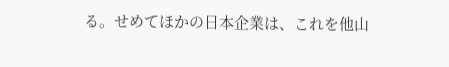る。せめてほかの日本企業は、これを他山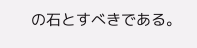の石とすべきである。